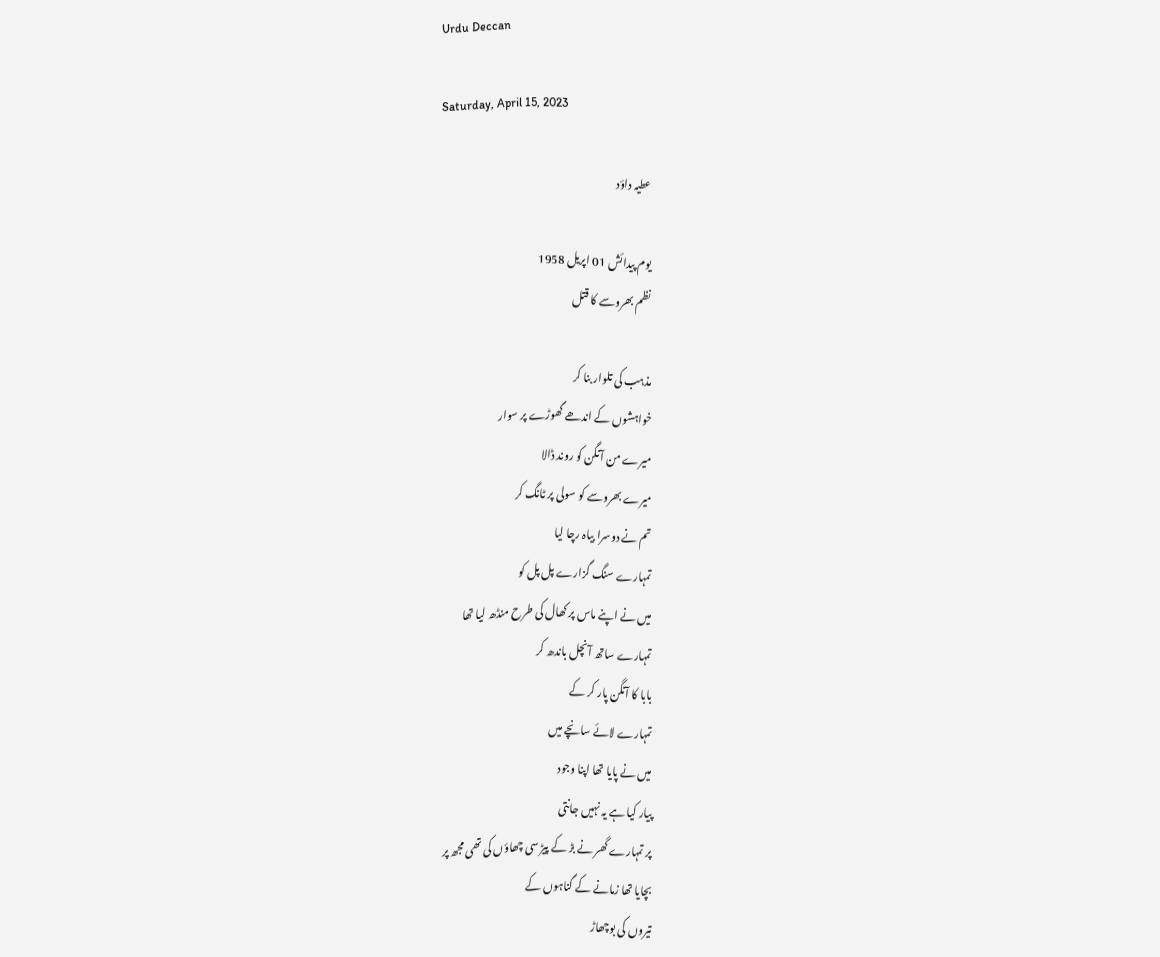Urdu Deccan

Saturday, April 15, 2023

عطیہ داؤد

یوم پیدائش 01 اپریل 1958
نظم بھروسے کا قتل

مذہب کی تلوار بنا کر
خواہشوں کے اندھے گھوڑے پر سوار
میرے من آنگن کو روند ڈالا
میرے بھروسے کو سولی پر ٹانگ کر
تم نے دوسرا بیاہ رچا لیا
تمہارے سنگ گزارے پل پل کو
میں نے اپنے ماس پر کھال کی طرح منڈھ لیا تھا
تمہارے ساتھ آنچل باندھ کر
بابا کا آنگن پار کر کے
تمہارے لائے سانچے میں
میں نے پایا تھا اپنا وجود
پیار کیا ہے یہ نہیں جانتی
پر تمہارے گھر نے بڑ کے پیڑ سی چھاؤں کی تھی مجھ پر
بچایا تھا زمانے کے گناہوں کے
تیروں کی بوچھاڑ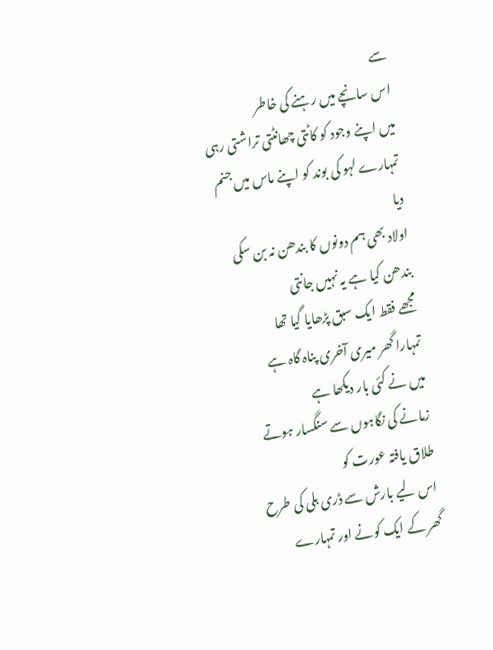سے
اس سانچے میں رہنے کی خاطر
میں اپنے وجود کو کاٹتی چھانٹتی تراشتی رہی
تمہارے لہو کی بوند کو اپنے ماس میں جنم دیا
اولاد بھی ہم دونوں کا بندھن نہ بن سکی
بندھن کیا ہے یہ نہیں جانتی
مجھے فقط ایک سبق پڑھایا گیا تھا
تمہارا گھر میری آخری پناہ گاہ ہے
میں نے کئی بار دیکھا ہے
زمانے کی نگاہوں سے سنگسار ہوتے
طلاق یافتہ عورت کو
اس لیے بارش سے ڈری بلی کی طرح
گھر کے ایک کونے اور تمہارے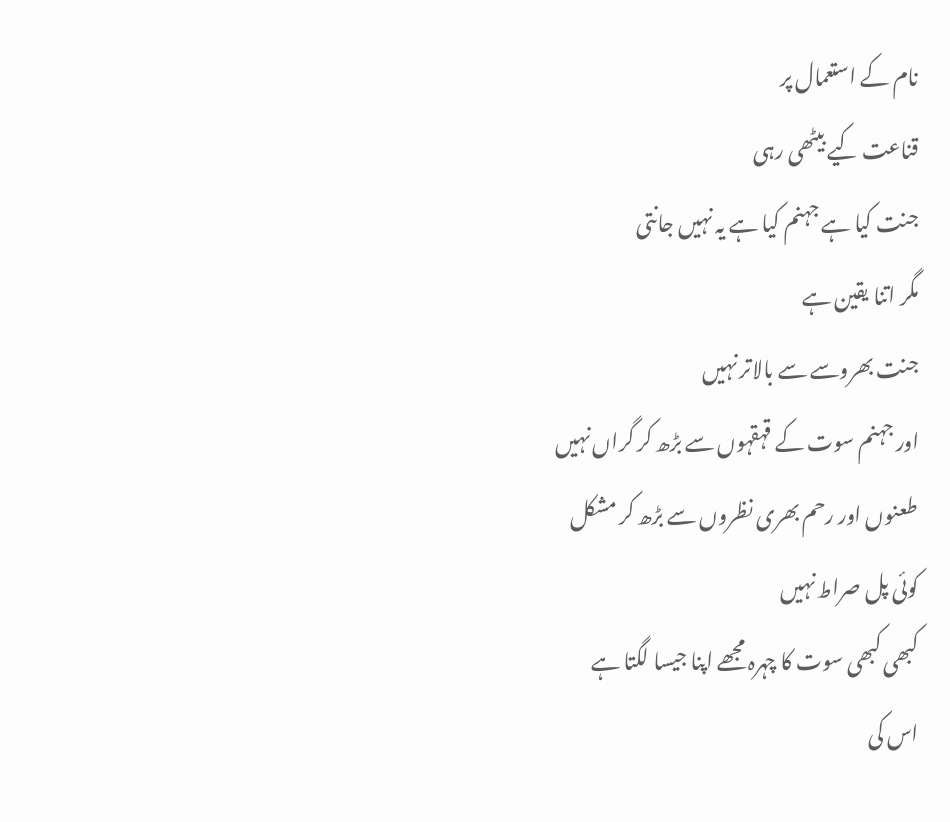نام کے استعمال پر
قناعت کیے بیٹھی رہی
جنت کیا ہے جہنم کیا ہے یہ نہیں جانتی
مگر اتنا یقین ہے
جنت بھروسے سے بالاتر نہیں
اور جہنم سوت کے قہقہوں سے بڑھ کر گراں نہیں
طعنوں اور رحم بھری نظروں سے بڑھ کر مشکل
کوئی پل صراط نہیں
کبھی کبھی سوت کا چہرہ مجھے اپنا جیسا لگتا ہے
اس کی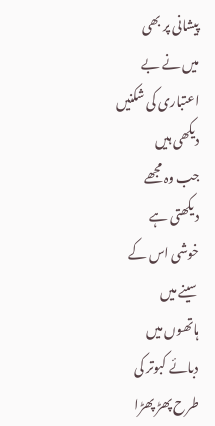پیشانی پر بھی
میں نے بے اعتباری کی شکنیں دیکھی ہیں
جب وہ مجھے دیکھتی ہے
خوشی اس کے سینے میں
ہاتھوں میں دبائے کبوتر کی طرح پھڑ پھڑا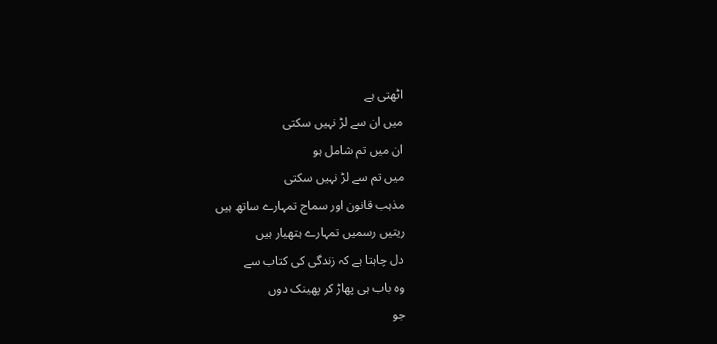اٹھتی ہے
میں ان سے لڑ نہیں سکتی
ان میں تم شامل ہو
میں تم سے لڑ نہیں سکتی
مذہب قانون اور سماج تمہارے ساتھ ہیں
ریتیں رسمیں تمہارے ہتھیار ہیں
دل چاہتا ہے کہ زندگی کی کتاب سے
وہ باب ہی پھاڑ کر پھینک دوں
جو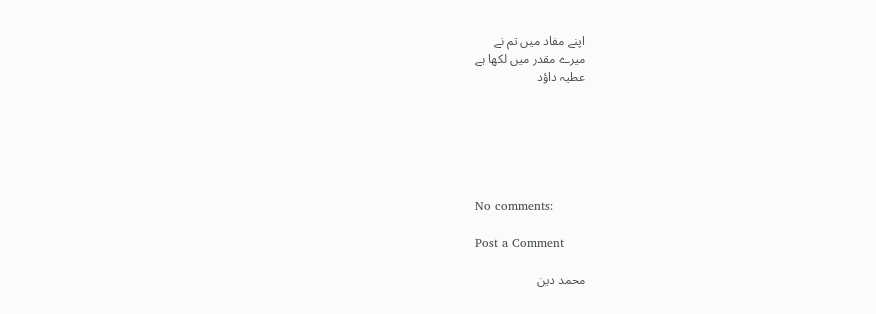اپنے مفاد میں تم نے
میرے مقدر میں لکھا ہے
عطیہ داؤد






No comments:

Post a Comment

محمد دین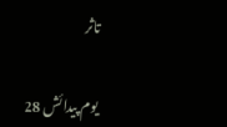تاثر

 یوم پیدائش 28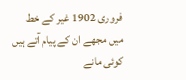فروری 1902 غیر کے خط میں مجھے ان کے پیام آتے ہیں کوئی مانے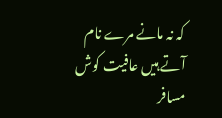کہ نہ مانے مرے نام آتے ہیں عافیت کوش مسافر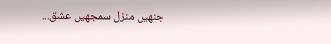جنھیں منزل سمجھیں عشق...